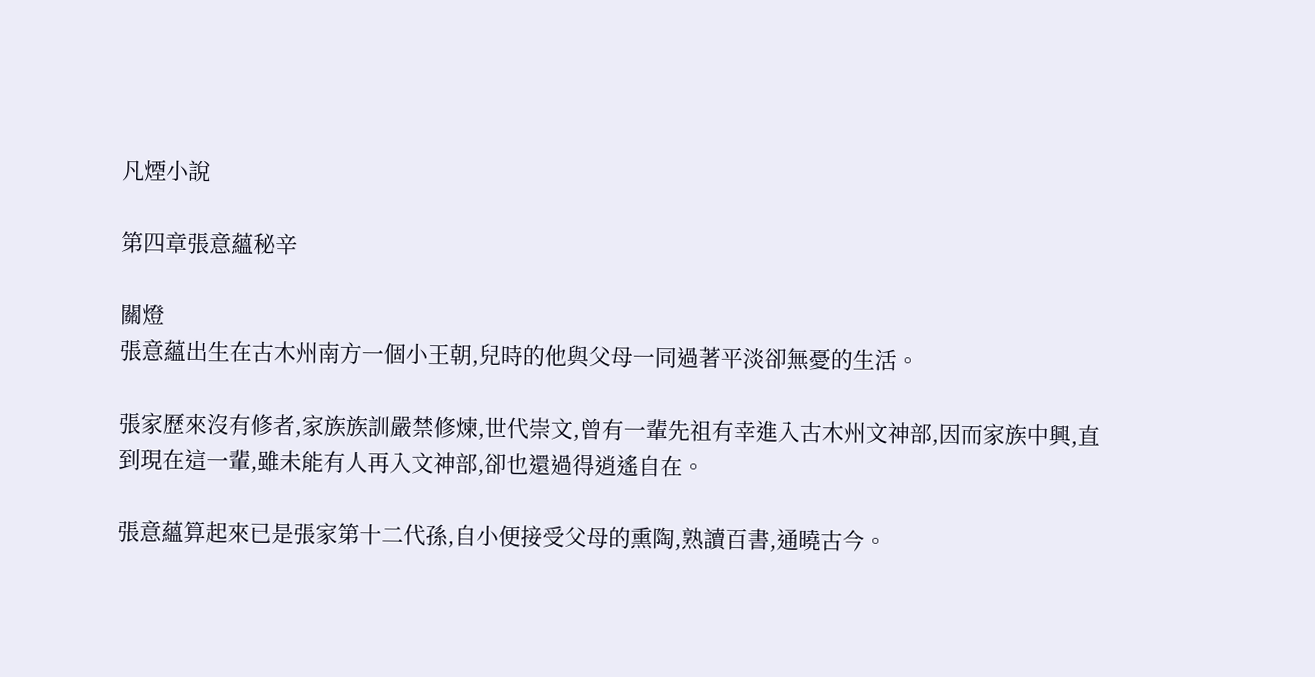凡煙小說

第四章張意蘊秘辛

關燈
張意蘊出生在古木州南方一個小王朝,兒時的他與父母一同過著平淡卻無憂的生活。

張家歷來沒有修者,家族族訓嚴禁修煉,世代崇文,曾有一輩先祖有幸進入古木州文神部,因而家族中興,直到現在這一輩,雖未能有人再入文神部,卻也還過得逍遙自在。

張意蘊算起來已是張家第十二代孫,自小便接受父母的熏陶,熟讀百書,通曉古今。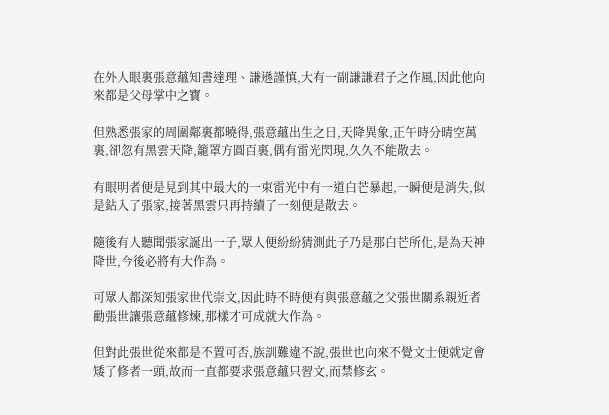在外人眼裏張意蘊知書達理、謙遜謹慎,大有一副謙謙君子之作風,因此他向來都是父母掌中之寶。

但熟悉張家的周圍鄰裏都曉得,張意蘊出生之日,天降異象,正午時分晴空萬裏,卻忽有黑雲天降,籠罩方圓百裏,偶有雷光閃現,久久不能散去。

有眼明者便是見到其中最大的一束雷光中有一道白芒暴起,一瞬便是消失,似是鉆入了張家,接著黑雲只再持續了一刻便是散去。

隨後有人聽聞張家誕出一子,眾人便紛紛猜測此子乃是那白芒所化,是為天神降世,今後必將有大作為。

可眾人都深知張家世代崇文,因此時不時便有與張意蘊之父張世關系親近者勸張世讓張意蘊修煉,那樣才可成就大作為。

但對此張世從來都是不置可否,族訓難違不說,張世也向來不覺文士便就定會矮了修者一頭,故而一直都要求張意蘊只習文,而禁修玄。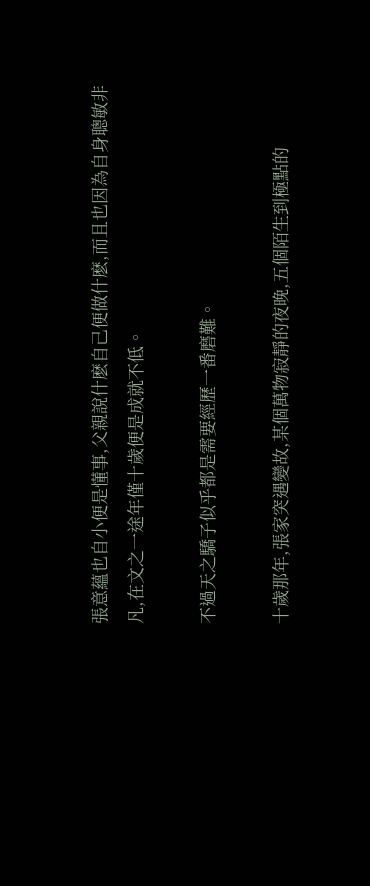張意蘊也自小便是懂事,父親說什麽自己便做什麽,而且也因為自身聰敏非凡,在文之一途年僅十歲便是成就不低。

不過天之驕子似乎都是需要經歷一番磨難。

十歲那年,張家突遇變故,某個萬物寂靜的夜晚,五個陌生到極點的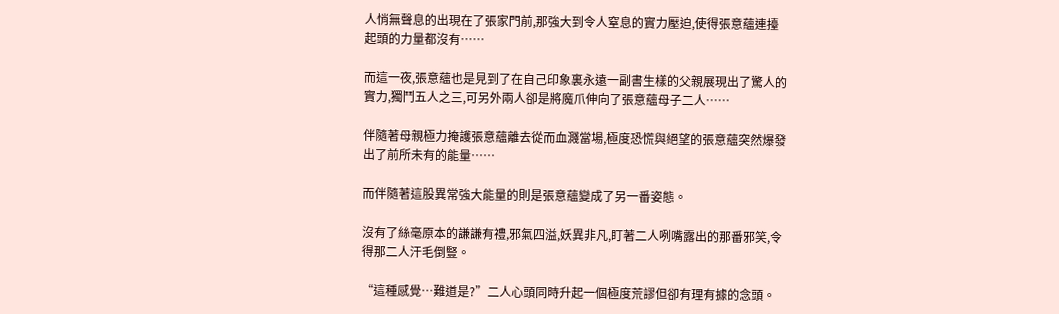人悄無聲息的出現在了張家門前,那強大到令人窒息的實力壓迫,使得張意蘊連擡起頭的力量都沒有……

而這一夜,張意蘊也是見到了在自己印象裏永遠一副書生樣的父親展現出了驚人的實力,獨鬥五人之三,可另外兩人卻是將魔爪伸向了張意蘊母子二人……

伴隨著母親極力掩護張意蘊離去從而血濺當場,極度恐慌與絕望的張意蘊突然爆發出了前所未有的能量……

而伴隨著這股異常強大能量的則是張意蘊變成了另一番姿態。

沒有了絲毫原本的謙謙有禮,邪氣四溢,妖異非凡,盯著二人咧嘴露出的那番邪笑,令得那二人汗毛倒豎。

“這種感覺…難道是?”二人心頭同時升起一個極度荒謬但卻有理有據的念頭。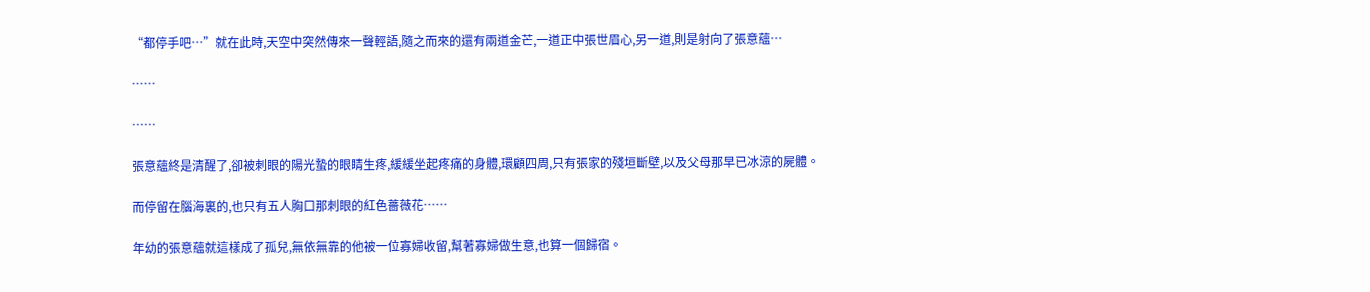“都停手吧…”就在此時,天空中突然傳來一聲輕語,隨之而來的還有兩道金芒,一道正中張世眉心,另一道,則是射向了張意蘊…

……

……

張意蘊終是清醒了,卻被刺眼的陽光蟄的眼睛生疼,緩緩坐起疼痛的身體,環顧四周,只有張家的殘垣斷壁,以及父母那早已冰涼的屍體。

而停留在腦海裏的,也只有五人胸口那刺眼的紅色薔薇花……

年幼的張意蘊就這樣成了孤兒,無依無靠的他被一位寡婦收留,幫著寡婦做生意,也算一個歸宿。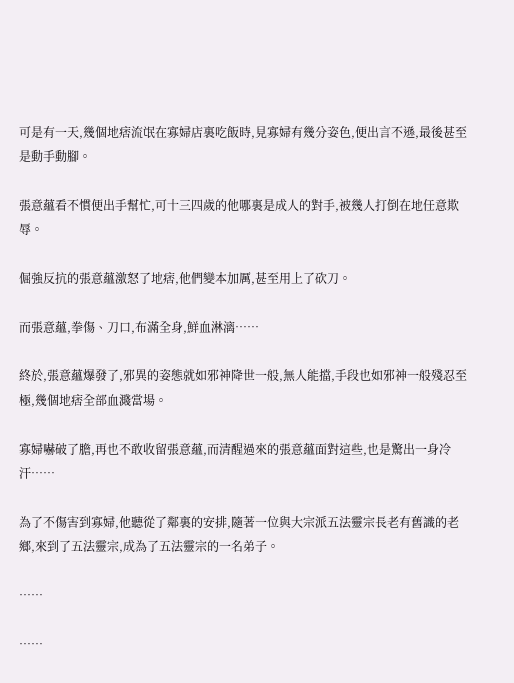可是有一天,幾個地痞流氓在寡婦店裏吃飯時,見寡婦有幾分姿色,便出言不遜,最後甚至是動手動腳。

張意蘊看不慣便出手幫忙,可十三四歲的他哪裏是成人的對手,被幾人打倒在地任意欺辱。

倔強反抗的張意蘊激怒了地痞,他們變本加厲,甚至用上了砍刀。

而張意蘊,拳傷、刀口,布滿全身,鮮血淋漓……

終於,張意蘊爆發了,邪異的姿態就如邪神降世一般,無人能擋,手段也如邪神一般殘忍至極,幾個地痞全部血濺當場。

寡婦嚇破了膽,再也不敢收留張意蘊,而清醒過來的張意蘊面對這些,也是驚出一身冷汗……

為了不傷害到寡婦,他聽從了鄰裏的安排,隨著一位與大宗派五法靈宗長老有舊識的老鄉,來到了五法靈宗,成為了五法靈宗的一名弟子。

……

……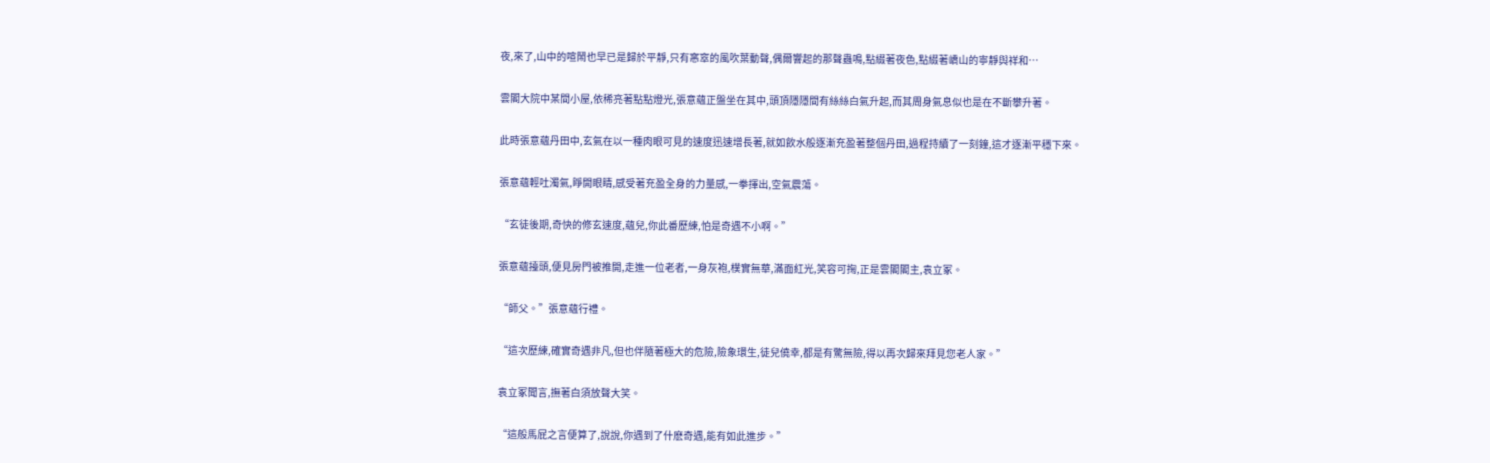夜,來了,山中的喧鬧也早已是歸於平靜,只有窸窣的風吹葉動聲,偶爾響起的那聲蟲鳴,點綴著夜色,點綴著嶠山的寧靜與祥和…

雲閣大院中某間小屋,依稀亮著點點燈光,張意蘊正盤坐在其中,頭頂隱隱間有絲絲白氣升起,而其周身氣息似也是在不斷攀升著。

此時張意蘊丹田中,玄氣在以一種肉眼可見的速度迅速增長著,就如飲水般逐漸充盈著整個丹田,過程持續了一刻鐘,這才逐漸平穩下來。

張意蘊輕吐濁氣,睜開眼睛,感受著充盈全身的力量感,一拳揮出,空氣震蕩。

“玄徒後期,奇快的修玄速度,蘊兒,你此番歷練,怕是奇遇不小啊。”

張意蘊擡頭,便見房門被推開,走進一位老者,一身灰袍,樸實無華,滿面紅光,笑容可掬,正是雲閣閣主,袁立冢。

“師父。”張意蘊行禮。

“這次歷練,確實奇遇非凡,但也伴隨著極大的危險,險象環生,徒兒僥幸,都是有驚無險,得以再次歸來拜見您老人家。”

袁立冢聞言,撫著白須放聲大笑。

“這般馬屁之言便算了,說說,你遇到了什麽奇遇,能有如此進步。”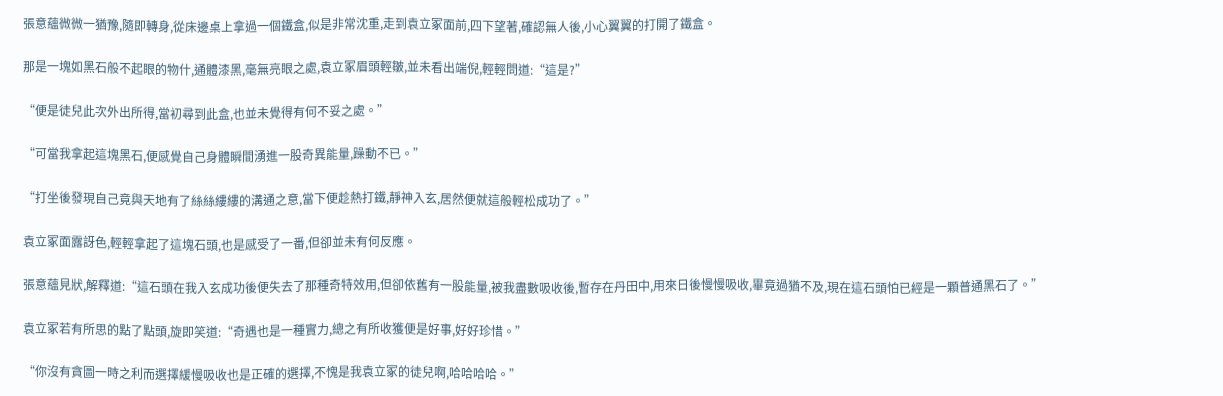張意蘊微微一猶豫,隨即轉身,從床邊桌上拿過一個鐵盒,似是非常沈重,走到袁立冢面前,四下望著,確認無人後,小心翼翼的打開了鐵盒。

那是一塊如黑石般不起眼的物什,通體漆黑,毫無亮眼之處,袁立冢眉頭輕皺,並未看出端倪,輕輕問道:“這是?”

“便是徒兒此次外出所得,當初尋到此盒,也並未覺得有何不妥之處。”

“可當我拿起這塊黑石,便感覺自己身體瞬間湧進一股奇異能量,躁動不已。”

“打坐後發現自己竟與天地有了絲絲縷縷的溝通之意,當下便趁熱打鐵,靜神入玄,居然便就這般輕松成功了。”

袁立冢面露訝色,輕輕拿起了這塊石頭,也是感受了一番,但卻並未有何反應。

張意蘊見狀,解釋道:“這石頭在我入玄成功後便失去了那種奇特效用,但卻依舊有一股能量,被我盡數吸收後,暫存在丹田中,用來日後慢慢吸收,畢竟過猶不及,現在這石頭怕已經是一顆普通黑石了。”

袁立冢若有所思的點了點頭,旋即笑道:“奇遇也是一種實力,總之有所收獲便是好事,好好珍惜。”

“你沒有貪圖一時之利而選擇緩慢吸收也是正確的選擇,不愧是我袁立冢的徒兒啊,哈哈哈哈。”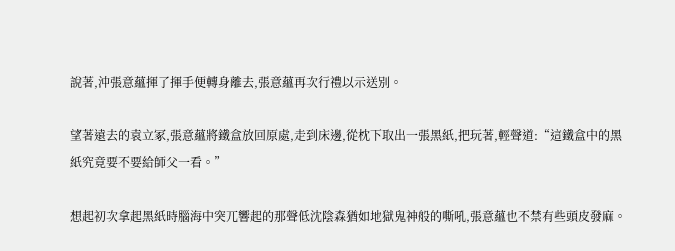說著,沖張意蘊揮了揮手便轉身離去,張意蘊再次行禮以示送別。

望著遠去的袁立冢,張意蘊將鐵盒放回原處,走到床邊,從枕下取出一張黑紙,把玩著,輕聲道:“這鐵盒中的黑紙究竟要不要給師父一看。”

想起初次拿起黑紙時腦海中突兀響起的那聲低沈陰森猶如地獄鬼神般的嘶吼,張意蘊也不禁有些頭皮發麻。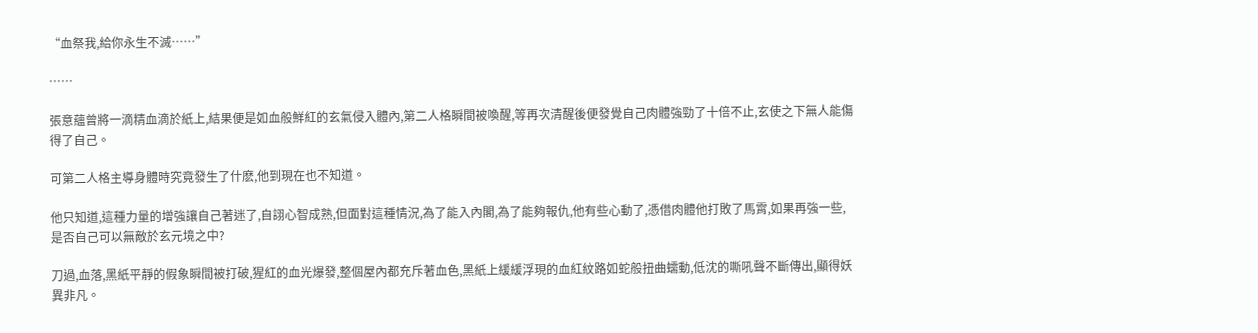“血祭我,給你永生不滅……”

……

張意蘊曾將一滴精血滴於紙上,結果便是如血般鮮紅的玄氣侵入體內,第二人格瞬間被喚醒,等再次清醒後便發覺自己肉體強勁了十倍不止,玄使之下無人能傷得了自己。

可第二人格主導身體時究竟發生了什麽,他到現在也不知道。

他只知道,這種力量的增強讓自己著迷了,自詡心智成熟,但面對這種情況,為了能入內閣,為了能夠報仇,他有些心動了,憑借肉體他打敗了馬霄,如果再強一些,是否自己可以無敵於玄元境之中?

刀過,血落,黑紙平靜的假象瞬間被打破,猩紅的血光爆發,整個屋內都充斥著血色,黑紙上緩緩浮現的血紅紋路如蛇般扭曲蠕動,低沈的嘶吼聲不斷傳出,顯得妖異非凡。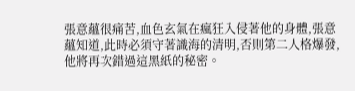張意蘊很痛苦,血色玄氣在瘋狂入侵著他的身體,張意蘊知道,此時必須守著識海的清明,否則第二人格爆發,他將再次錯過這黑紙的秘密。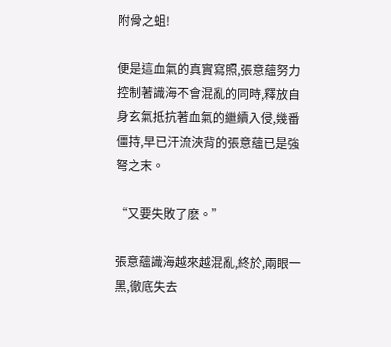附骨之蛆!

便是這血氣的真實寫照,張意蘊努力控制著識海不會混亂的同時,釋放自身玄氣抵抗著血氣的繼續入侵,幾番僵持,早已汗流浹背的張意蘊已是強弩之末。

“又要失敗了麽。”

張意蘊識海越來越混亂,終於,兩眼一黑,徹底失去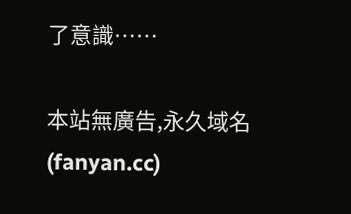了意識……

本站無廣告,永久域名(fanyan.cc)